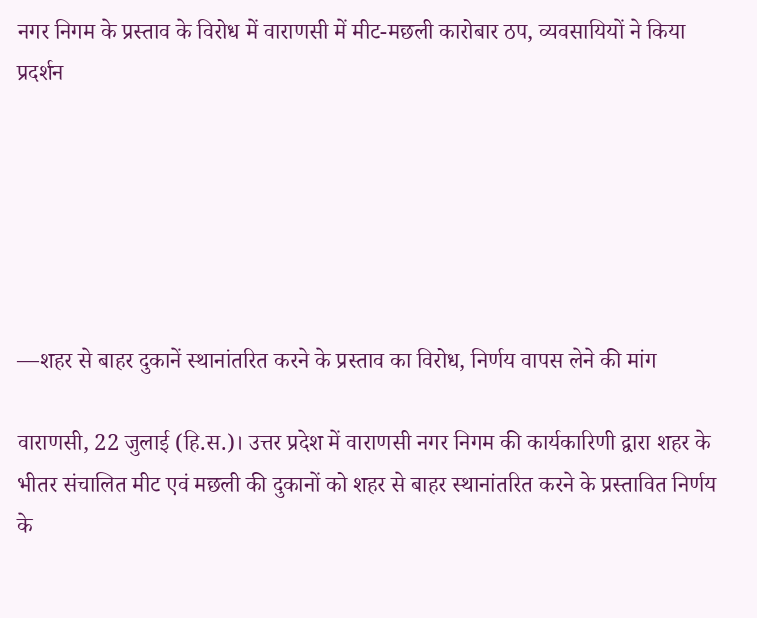नगर निगम के प्रस्ताव के विरोध में वाराणसी में मीट-मछली कारोबार ठप, व्यवसायियों ने किया प्रदर्शन






—शहर से बाहर दुकानें स्थानांतरित करने के प्रस्ताव का विरोध, निर्णय वापस लेने की मांग

वाराणसी, 22 जुलाई (हि.स.)। उत्तर प्रदेश में वाराणसी नगर निगम की कार्यकारिणी द्वारा शहर के भीतर संचालित मीट एवं मछली की दुकानों को शहर से बाहर स्थानांतरित करने के प्रस्तावित निर्णय के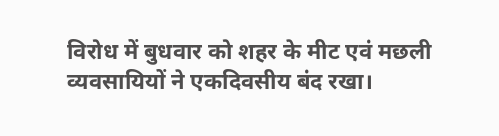विरोध में बुधवार को शहर के मीट एवं मछली व्यवसायियों ने एकदिवसीय बंद रखा।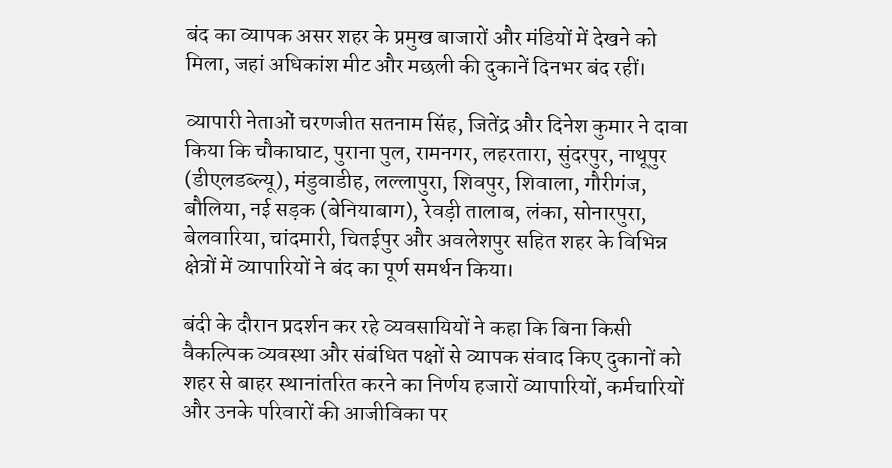बंद का व्यापक असर शहर के प्रमुख बाजारों और मंडियों में देखने को मिला, जहां अधिकांश मीट और मछली की दुकानें दिनभर बंद रहीं।

व्यापारी नेताओं चरणजीत सतनाम सिंह, जितेंद्र और दिनेश कुमार ने दावा किया कि चौकाघाट, पुराना पुल, रामनगर, लहरतारा, सुंदरपुर, नाथूपुर (डीएलडब्ल्यू), मंडुवाडीह, लल्लापुरा, शिवपुर, शिवाला, गौरीगंज, बौलिया, नई सड़क (बेनियाबाग), रेवड़ी तालाब, लंका, सोनारपुरा, बेलवारिया, चांदमारी, चितईपुर और अवलेशपुर सहित शहर के विभिन्न क्षेत्रों में व्यापारियों ने बंद का पूर्ण समर्थन किया।

बंदी के दौरान प्रदर्शन कर रहे व्यवसायियों ने कहा कि बिना किसी वैकल्पिक व्यवस्था और संबंधित पक्षों से व्यापक संवाद किए दुकानों को शहर से बाहर स्थानांतरित करने का निर्णय हजारों व्यापारियों, कर्मचारियों और उनके परिवारों की आजीविका पर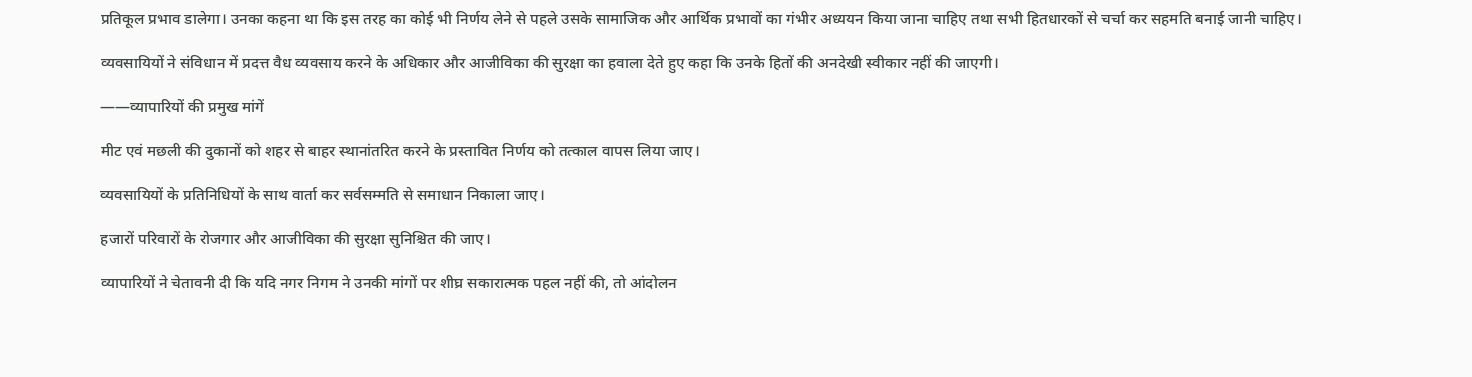प्रतिकूल प्रभाव डालेगा। उनका कहना था कि इस तरह का कोई भी निर्णय लेने से पहले उसके सामाजिक और आर्थिक प्रभावों का गंभीर अध्ययन किया जाना चाहिए तथा सभी हितधारकों से चर्चा कर सहमति बनाई जानी चाहिए।

व्यवसायियों ने संविधान में प्रदत्त वैध व्यवसाय करने के अधिकार और आजीविका की सुरक्षा का हवाला देते हुए कहा कि उनके हितों की अनदेखी स्वीकार नहीं की जाएगी।

——व्यापारियों की प्रमुख मांगें

मीट एवं मछली की दुकानों को शहर से बाहर स्थानांतरित करने के प्रस्तावित निर्णय को तत्काल वापस लिया जाए।

व्यवसायियों के प्रतिनिधियों के साथ वार्ता कर सर्वसम्मति से समाधान निकाला जाए।

हजारों परिवारों के रोजगार और आजीविका की सुरक्षा सुनिश्चित की जाए।

व्यापारियों ने चेतावनी दी कि यदि नगर निगम ने उनकी मांगों पर शीघ्र सकारात्मक पहल नहीं की, तो आंदोलन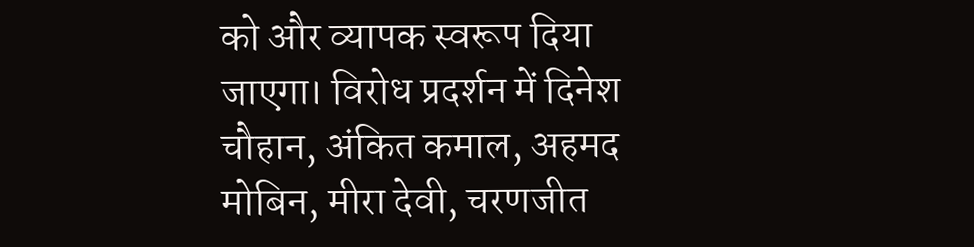को और व्यापक स्वरूप दिया जाएगा। विरोध प्रदर्शन में दिनेश चौहान, अंकित कमाल, अहमद मोबिन, मीरा देवी, चरणजीत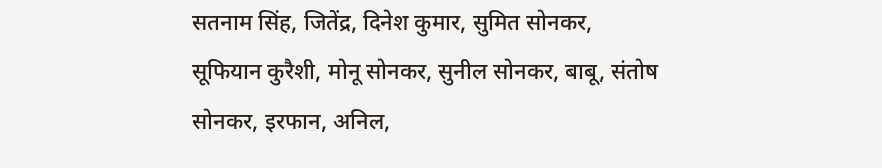सतनाम सिंह, जितेंद्र, दिनेश कुमार, सुमित सोनकर, सूफियान कुरैशी, मोनू सोनकर, सुनील सोनकर, बाबू, संतोष सोनकर, इरफान, अनिल,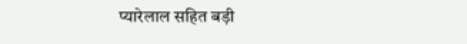प्यारेलाल सहित बड़ी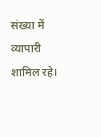संख्या में व्यापारी शामिल रहे।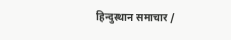हिन्दुस्थान समाचार /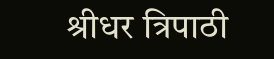श्रीधर त्रिपाठी